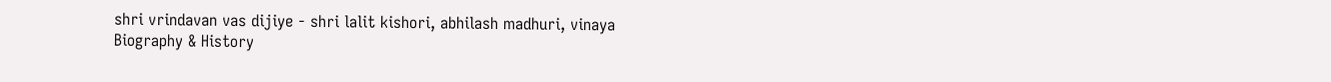shri vrindavan vas dijiye - shri lalit kishori, abhilash madhuri, vinaya
Biography & History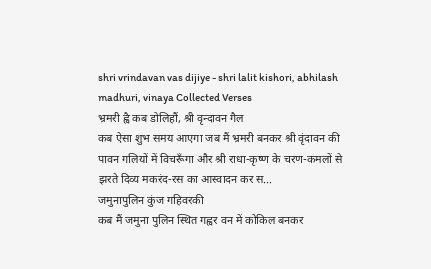shri vrindavan vas dijiye - shri lalit kishori, abhilash madhuri, vinaya Collected Verses
भ्रमरी ह्वै कब डोलिहौं, श्री वृन्दावन गैल
कब ऐसा शुभ समय आएगा जब मैं भ्रमरी बनकर श्री वृंदावन की पावन गलियों में विचरूँगा और श्री राधा-कृष्ण के चरण-कमलों से झरते दिव्य मकरंद-रस का आस्वादन कर स...
जमुनापुलिन कुंज गहिवरकी
कब मैं जमुना पुलिन स्थित गह्वर वन में कोकिल बनकर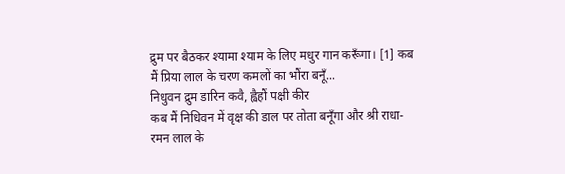द्रुम पर बैठकर श्यामा श्याम के लिए मधुर गान करूँगा। [1] कब मैं प्रिया लाल के चरण कमलों का भौंरा बनूँ...
निधुवन द्रुम डारिन कवै, ह्वैहौं पक्षी कीर
कब मैं निधिवन में वृक्ष की डाल पर तोता बनूँगा और श्री राधा-रमन लाल के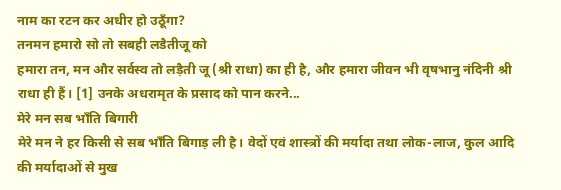नाम का रटन कर अधीर हो उठूँगा?
तनमन हमारो सो तो सबही लडैतीजू को
हमारा तन, मन और सर्वस्व तो लड़ैती जू (श्री राधा) का ही है, और हमारा जीवन भी वृषभानु नंदिनी श्री राधा ही हैं। [1] उनके अधरामृत के प्रसाद को पान करने...
मेरे मन सब भाँति बिगारी
मेरे मन ने हर किसी से सब भाँति बिगाड़ ली है। वेदों एवं शास्त्रों की मर्यादा तथा लोक-लाज, कुल आदि की मर्यादाओं से मुख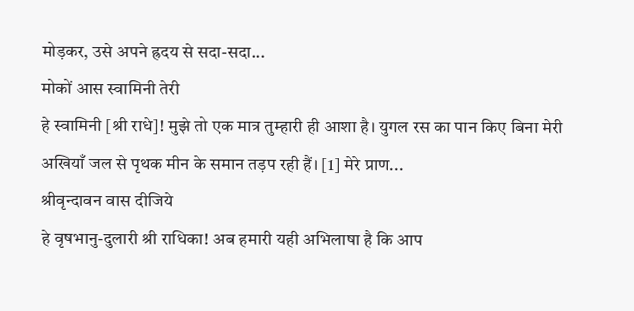मोड़कर, उसे अपने ह्रदय से सदा-सदा...
मोकों आस स्वामिनी तेरी
हे स्वामिनी [श्री राधे]! मुझे तो एक मात्र तुम्हारी ही आशा है। युगल रस का पान किए बिना मेरी अखियाँ जल से पृथक मीन के समान तड़प रही हैं। [1] मेरे प्राण...
श्रीवृन्दावन वास दीजिये
हे वृषभानु-दुलारी श्री राधिका! अब हमारी यही अभिलाषा है कि आप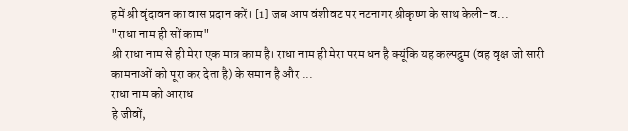हमें श्री वृंदावन का वास प्रदान करें। [1] जब आप वंशीवट पर नटनागर श्रीकृष्ण के साथ केली-व...
"राधा नाम ही सों काम"
श्री राधा नाम से ही मेरा एक मात्र काम है। राधा नाम ही मेरा परम धन है क्यूंकि यह कल्पद्रुम (वह वृक्ष जो सारी कामनाओं को पूरा कर देता है) के समान है और ...
राधा नाम को आराध
हे जीवों,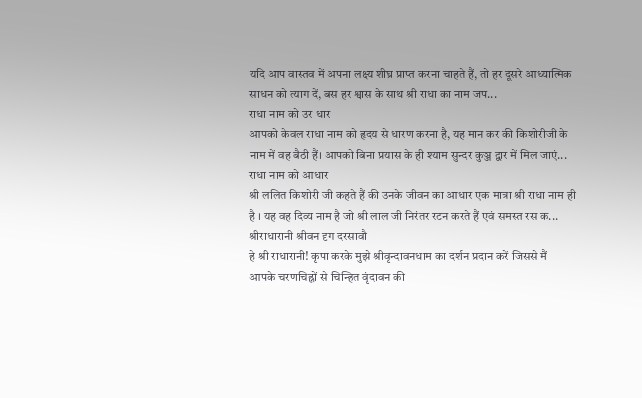यदि आप वास्तव में अपना लक्ष्य शीघ्र प्राप्त करना चाहते हैं, तो हर दूसरे आध्यात्मिक साधन को त्याग दें, बस हर श्वास के साथ श्री राधा का नाम जप...
राधा नाम को उर धार
आपको केवल राधा नाम को हृदय से धारण करना है, यह मान कर की किशोरीजी के नाम में वह बैठी हैं। आपको बिना प्रयास के ही श्याम सुन्दर कुञ्ज द्वार में मिल जाएं...
राधा नाम को आधार
श्री ललित किशोरी जी कहते हैं की उनके जीवन का आधार एक मात्रा श्री राधा नाम ही है । यह वह दिव्य नाम है जो श्री लाल जी निरंतर रटन करते हैं एवं समस्त रस क...
श्रीराधारानी श्रीवन दृग दरसावौ
हे श्री राधारानी! कृपा करके मुझे श्रीवृन्दावनधाम का दर्शन प्रदान करें जिससे मैं आपके चरणचिह्नों से चिन्हित वृंदावन की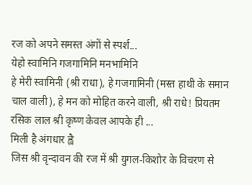रज को अपने समस्त अंगों से स्पर्श...
येहो स्वामिनि गजगामिनि मनभामिनि
हे मेरी स्वामिनी (श्री राधा), हे गजगामिनी (मस्त हाथी के समान चाल वाली), हे मन को मोहित करने वाली, श्री राधे! प्रियतम रसिक लाल श्री कृष्ण केवल आपके ही ...
मिली है अंगधार ह्वै
जिस श्री वृन्दावन की रज में श्री युगल-किशोर के विचरण से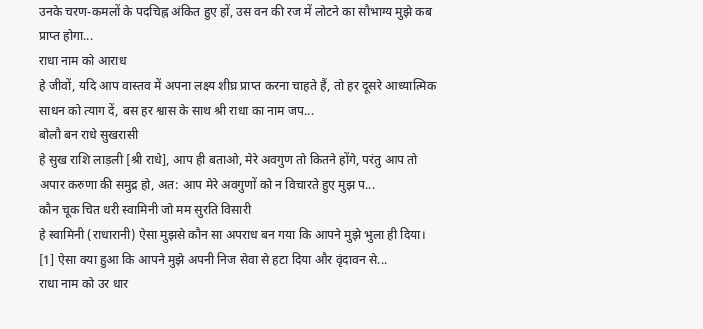उनके चरण-कमलों के पदचिह्न अंकित हुए हों, उस वन की रज में लोटने का सौभाग्य मुझे कब प्राप्त होगा...
राधा नाम को आराध
हे जीवों, यदि आप वास्तव में अपना लक्ष्य शीघ्र प्राप्त करना चाहते हैं, तो हर दूसरे आध्यात्मिक साधन को त्याग दें, बस हर श्वास के साथ श्री राधा का नाम जप...
बोलौ बन राधे सुखरासी
हे सुख राशि लाड़ली [श्री राधे], आप ही बताओ, मेरे अवगुण तो कितने होंगे, परंतु आप तो अपार करुणा की समुद्र हो, अत: आप मेरे अवगुणों को न विचारते हुए मुझ प...
कौन चूक चित धरी स्वामिनी जो मम सुरति विसारी
हे स्वामिनी (राधारानी) ऐसा मुझसे कौन सा अपराध बन गया कि आपने मुझे भुला ही दिया। [1] ऐसा क्या हुआ कि आपने मुझे अपनी निज सेवा से हटा दिया और वृंदावन से...
राधा नाम को उर धार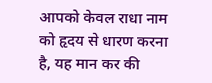आपको केवल राधा नाम को हृदय से धारण करना है, यह मान कर की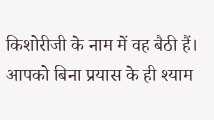किशोरीजी के नाम में वह बैठी हैं। आपको बिना प्रयास के ही श्याम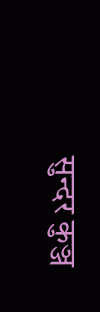सुन्दर कुञ्ज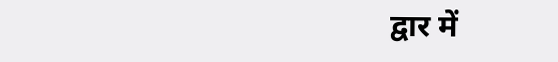द्वार में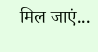मिल जाएं...